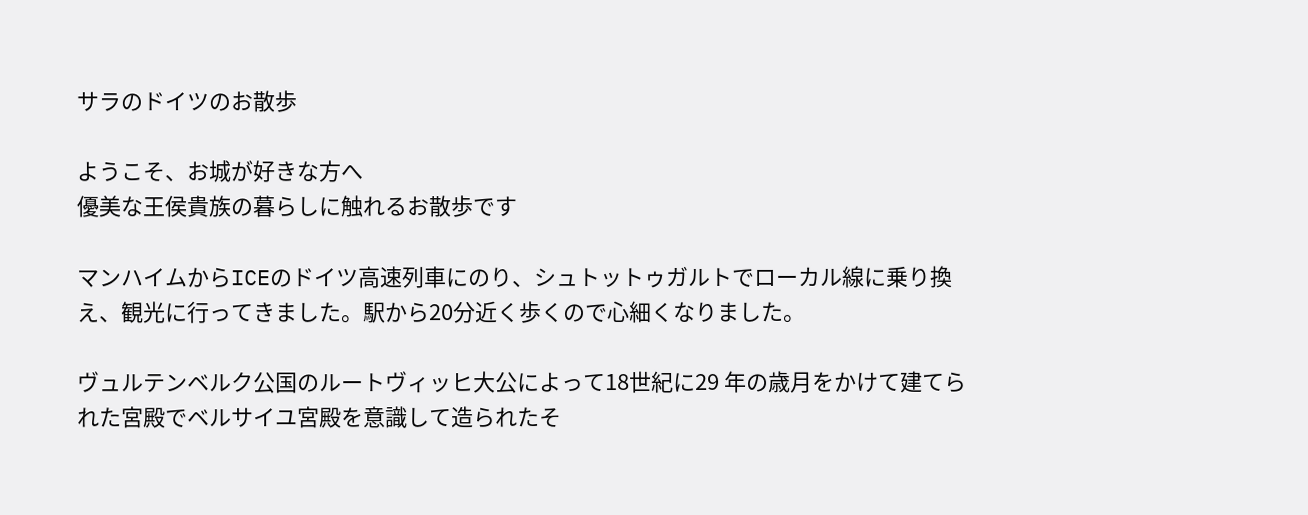サラのドイツのお散歩

ようこそ、お城が好きな方へ
優美な王侯貴族の暮らしに触れるお散歩です

マンハイムからICEのドイツ高速列車にのり、シュトットゥガルトでローカル線に乗り換え、観光に行ってきました。駅から20分近く歩くので心細くなりました。

ヴュルテンベルク公国のルートヴィッヒ大公によって18世紀に29 年の歳月をかけて建てられた宮殿でベルサイユ宮殿を意識して造られたそ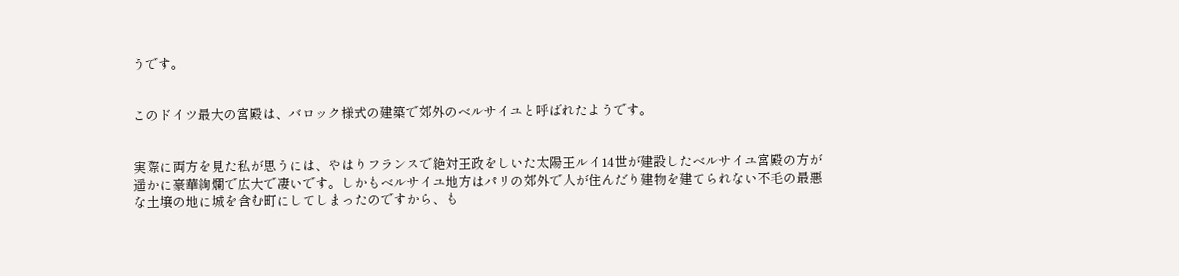うです。


このドイツ最大の宮殿は、バロック様式の建築で郊外のベルサイユと呼ばれたようです。


実際に両方を見た私が思うには、やはりフランスで絶対王政をしいた太陽王ルイ14世が建設したベルサイユ宮殿の方が遥かに豪華絢爛で広大で凄いです。しかもベルサイユ地方はパリの郊外で人が住んだり建物を建てられない不毛の最悪な土壌の地に城を含む町にしてしまったのですから、も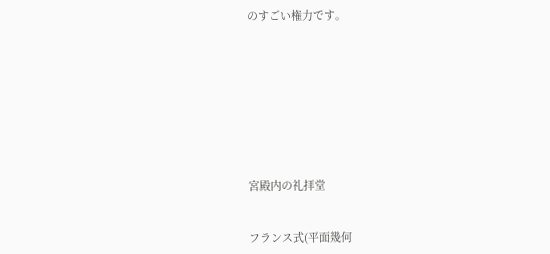のすごい権力です。









宮殿内の礼拝堂


フランス式(平面幾何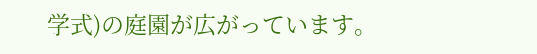学式)の庭園が広がっています。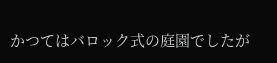かつてはバロック式の庭園でしたが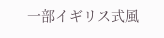一部イギリス式風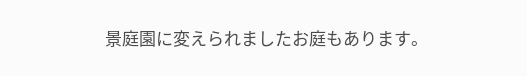景庭園に変えられましたお庭もあります。